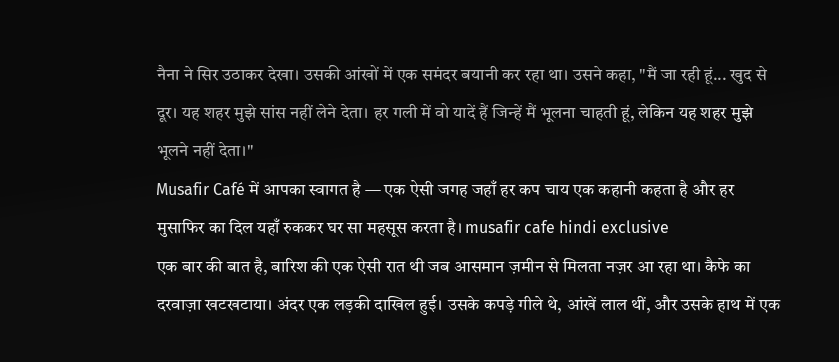नैना ने सिर उठाकर देखा। उसकी आंखों में एक समंदर बयानी कर रहा था। उसने कहा, "मैं जा रही हूं... खुद से दूर। यह शहर मुझे सांस नहीं लेने देता। हर गली में वो यादें हैं जिन्हें मैं भूलना चाहती हूं, लेकिन यह शहर मुझे भूलने नहीं देता।"
Musafir Café में आपका स्वागत है — एक ऐसी जगह जहाँ हर कप चाय एक कहानी कहता है और हर मुसाफिर का दिल यहाँ रुककर घर सा महसूस करता है। musafir cafe hindi exclusive
एक बार की बात है, बारिश की एक ऐसी रात थी जब आसमान ज़मीन से मिलता नज़र आ रहा था। कैफे का दरवाज़ा खटखटाया। अंदर एक लड़की दाखिल हुई। उसके कपड़े गीले थे, आंखें लाल थीं, और उसके हाथ में एक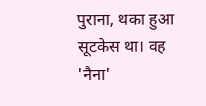पुराना, थका हुआ सूटकेस था। वह 'नैना'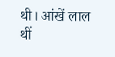थी। आंखें लाल थीं